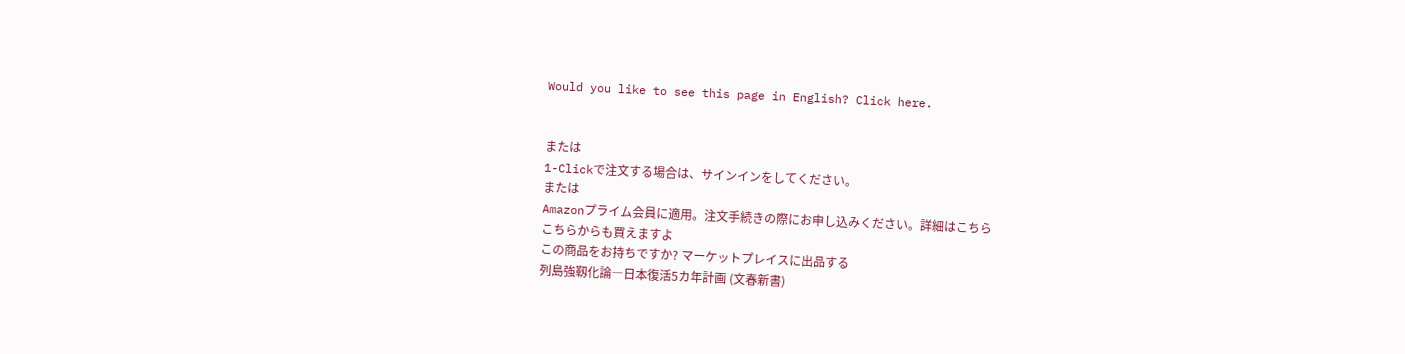Would you like to see this page in English? Click here.


または
1-Clickで注文する場合は、サインインをしてください。
または
Amazonプライム会員に適用。注文手続きの際にお申し込みください。詳細はこちら
こちらからも買えますよ
この商品をお持ちですか? マーケットプレイスに出品する
列島強靱化論―日本復活5カ年計画 (文春新書)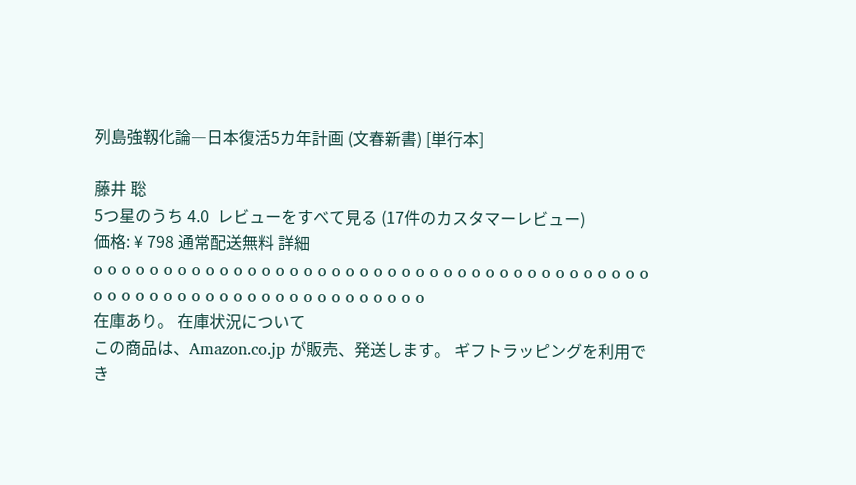列島強靱化論―日本復活5カ年計画 (文春新書) [単行本]

藤井 聡
5つ星のうち 4.0  レビューをすべて見る (17件のカスタマーレビュー)
価格: ¥ 798 通常配送無料 詳細
o o o o o o o o o o o o o o o o o o o o o o o o o o o o o o o o o o o o o o o o o o o o o o o o o o o o o o o o o o o o o o o o
在庫あり。 在庫状況について
この商品は、Amazon.co.jp が販売、発送します。 ギフトラッピングを利用でき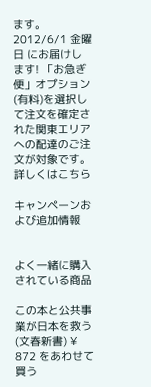ます。
2012/6/1 金曜日 にお届けします! 「お急ぎ便」オプション(有料)を選択して注文を確定された関東エリアへの配達のご注文が対象です。詳しくはこちら

キャンペーンおよび追加情報


よく一緒に購入されている商品

この本と公共事業が日本を救う (文春新書) ¥ 872 をあわせて買う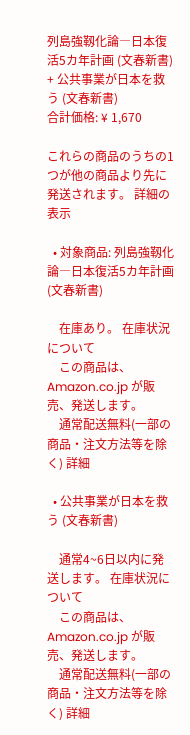列島強靱化論―日本復活5カ年計画 (文春新書) + 公共事業が日本を救う (文春新書)
合計価格: ¥ 1,670

これらの商品のうちの1つが他の商品より先に発送されます。 詳細の表示

  • 対象商品: 列島強靱化論―日本復活5カ年計画 (文春新書)

    在庫あり。 在庫状況について
    この商品は、Amazon.co.jp が販売、発送します。
    通常配送無料(一部の商品・注文方法等を除く) 詳細

  • 公共事業が日本を救う (文春新書)

    通常4~6日以内に発送します。 在庫状況について
    この商品は、Amazon.co.jp が販売、発送します。
    通常配送無料(一部の商品・注文方法等を除く) 詳細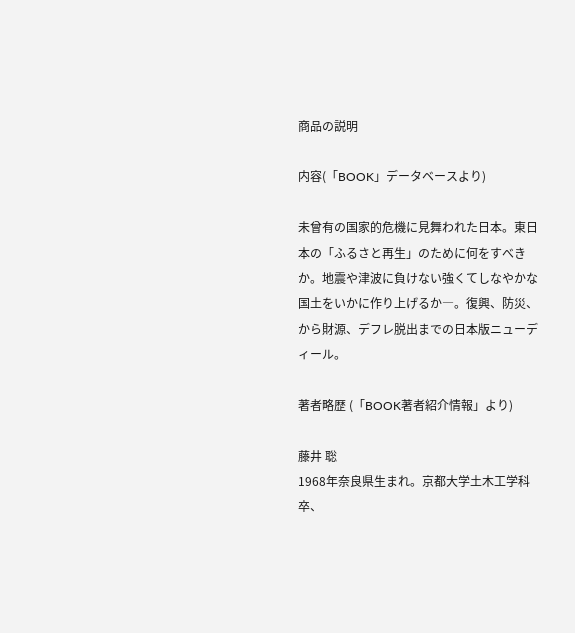商品の説明

内容(「BOOK」データベースより)

未曾有の国家的危機に見舞われた日本。東日本の「ふるさと再生」のために何をすべきか。地震や津波に負けない強くてしなやかな国土をいかに作り上げるか―。復興、防災、から財源、デフレ脱出までの日本版ニューディール。

著者略歴 (「BOOK著者紹介情報」より)

藤井 聡
1968年奈良県生まれ。京都大学土木工学科卒、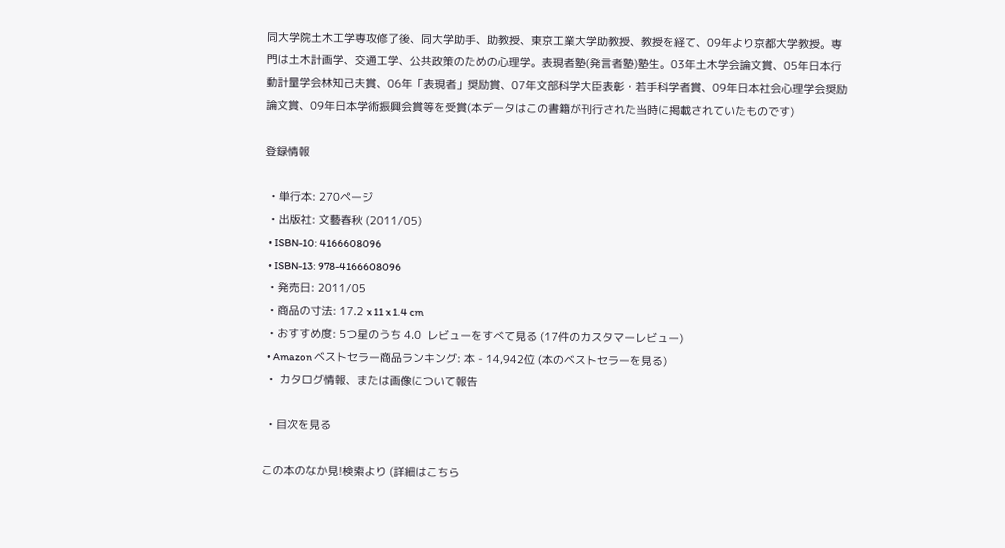同大学院土木工学専攻修了後、同大学助手、助教授、東京工業大学助教授、教授を経て、09年より京都大学教授。専門は土木計画学、交通工学、公共政策のための心理学。表現者塾(発言者塾)塾生。03年土木学会論文賞、05年日本行動計量学会林知己夫賞、06年「表現者」奨励賞、07年文部科学大臣表彰・若手科学者賞、09年日本社会心理学会奨励論文賞、09年日本学術振興会賞等を受賞(本データはこの書籍が刊行された当時に掲載されていたものです)

登録情報

  • 単行本: 270ページ
  • 出版社: 文藝春秋 (2011/05)
  • ISBN-10: 4166608096
  • ISBN-13: 978-4166608096
  • 発売日: 2011/05
  • 商品の寸法: 17.2 x 11 x 1.4 cm
  • おすすめ度: 5つ星のうち 4.0  レビューをすべて見る (17件のカスタマーレビュー)
  • Amazon ベストセラー商品ランキング: 本 - 14,942位 (本のベストセラーを見る)
  •  カタログ情報、または画像について報告

  • 目次を見る

この本のなか見!検索より (詳細はこちら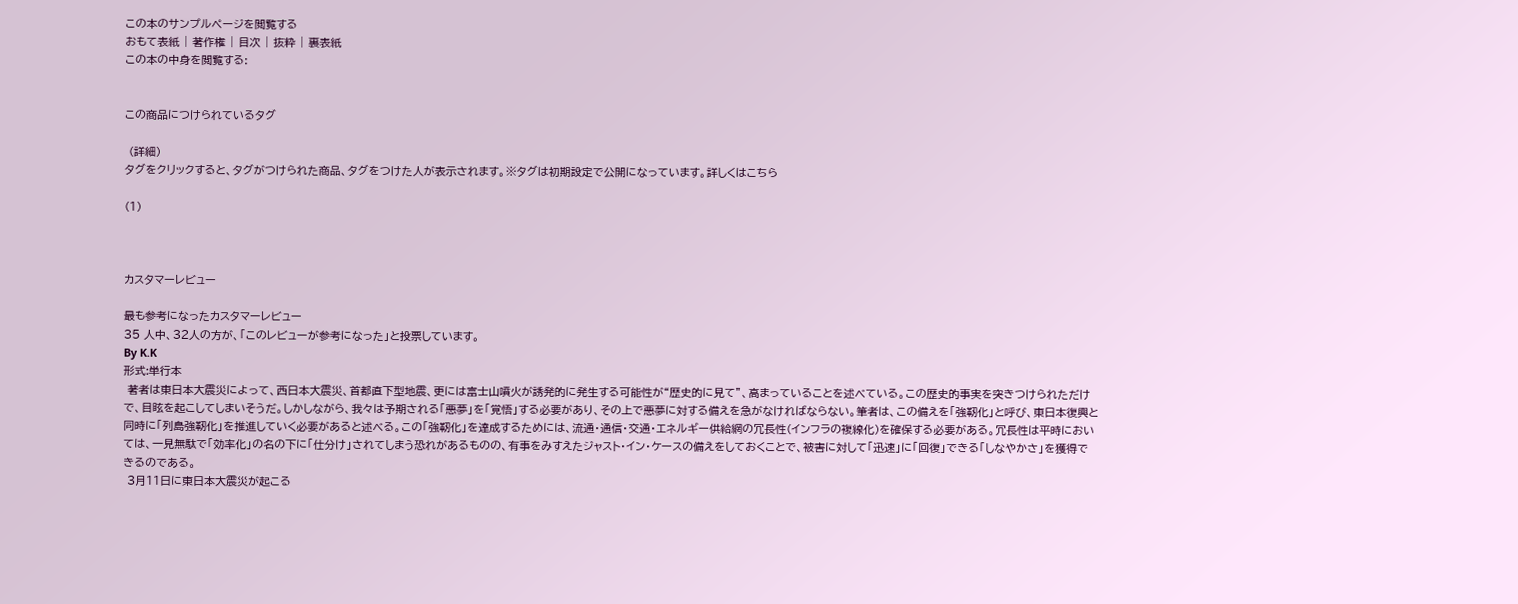この本のサンプルページを閲覧する
おもて表紙 | 著作権 | 目次 | 抜粋 | 裏表紙
この本の中身を閲覧する:


この商品につけられているタグ

 (詳細)
タグをクリックすると、タグがつけられた商品、タグをつけた人が表示されます。※タグは初期設定で公開になっています。詳しくはこちら

(1)



カスタマーレビュー

最も参考になったカスタマーレビュー
35 人中、32人の方が、「このレビューが参考になった」と投票しています。
By K.K
形式:単行本
 著者は東日本大震災によって、西日本大震災、首都直下型地震、更には富士山噴火が誘発的に発生する可能性が“歴史的に見て”、高まっていることを述べている。この歴史的事実を突きつけられただけで、目眩を起こしてしまいそうだ。しかしながら、我々は予期される「悪夢」を「覚悟」する必要があり、その上で悪夢に対する備えを急がなければならない。筆者は、この備えを「強靭化」と呼び、東日本復興と同時に「列島強靭化」を推進していく必要があると述べる。この「強靭化」を達成するためには、流通・通信・交通・エネルギー供給網の冗長性(インフラの複線化)を確保する必要がある。冗長性は平時においては、一見無駄で「効率化」の名の下に「仕分け」されてしまう恐れがあるものの、有事をみすえたジャスト・イン・ケースの備えをしておくことで、被害に対して「迅速」に「回復」できる「しなやかさ」を獲得できるのである。
 3月11日に東日本大震災が起こる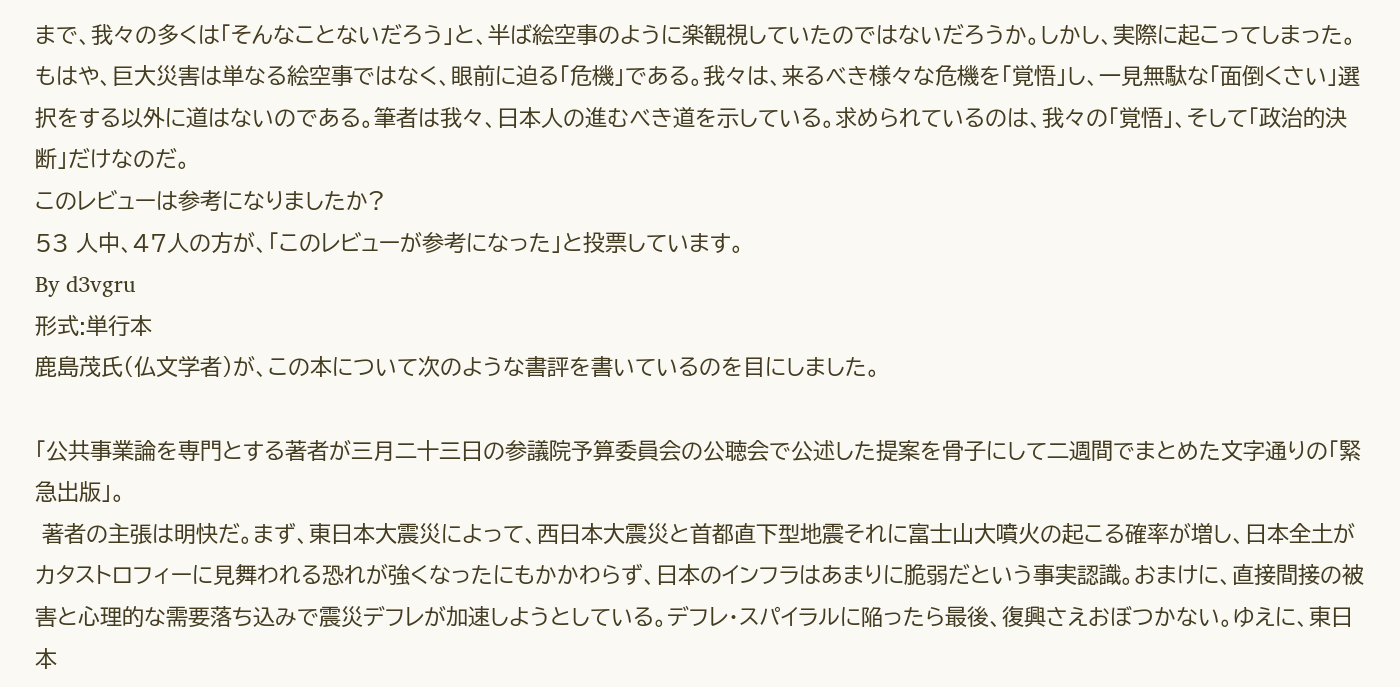まで、我々の多くは「そんなことないだろう」と、半ば絵空事のように楽観視していたのではないだろうか。しかし、実際に起こってしまった。もはや、巨大災害は単なる絵空事ではなく、眼前に迫る「危機」である。我々は、来るべき様々な危機を「覚悟」し、一見無駄な「面倒くさい」選択をする以外に道はないのである。筆者は我々、日本人の進むべき道を示している。求められているのは、我々の「覚悟」、そして「政治的決断」だけなのだ。
このレビューは参考になりましたか?
53 人中、47人の方が、「このレビューが参考になった」と投票しています。
By d3vgru
形式:単行本
鹿島茂氏(仏文学者)が、この本について次のような書評を書いているのを目にしました。

「公共事業論を専門とする著者が三月二十三日の参議院予算委員会の公聴会で公述した提案を骨子にして二週間でまとめた文字通りの「緊急出版」。
 著者の主張は明快だ。まず、東日本大震災によって、西日本大震災と首都直下型地震それに富士山大噴火の起こる確率が増し、日本全土がカタストロフィーに見舞われる恐れが強くなったにもかかわらず、日本のインフラはあまりに脆弱だという事実認識。おまけに、直接間接の被害と心理的な需要落ち込みで震災デフレが加速しようとしている。デフレ・スパイラルに陥ったら最後、復興さえおぼつかない。ゆえに、東日本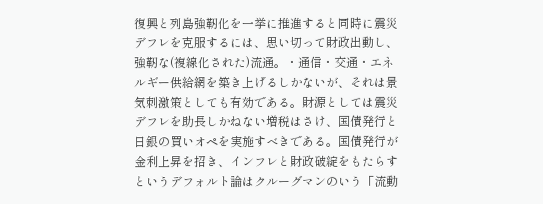復興と列島強靭化を一挙に推進すると同時に震災デフレを克服するには、思い切って財政出動し、強靭な(複線化された)流通。・通信・交通・エネルギー供給網を築き上げるしかないが、それは景気刺激策としても有効である。財源としては震災デフレを助長しかねない増税はさけ、国債発行と日銀の買いオペを実施すべきである。国債発行が金利上昇を招き、インフレと財政破綻をもたらすというデフォルト論はクルーグマンのいう「流動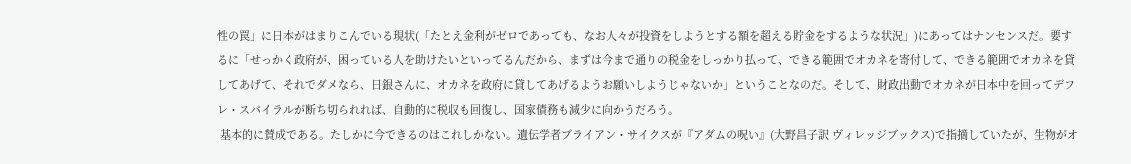性の罠」に日本がはまりこんでいる現状(「たとえ金利がゼロであっても、なお人々が投資をしようとする額を超える貯金をするような状況」)にあってはナンセンスだ。要するに「せっかく政府が、困っている人を助けたいといってるんだから、まずは今まで通りの税金をしっかり払って、できる範囲でオカネを寄付して、できる範囲でオカネを貸してあげて、それでダメなら、日銀さんに、オカネを政府に貸してあげるようお願いしようじゃないか」ということなのだ。そして、財政出動でオカネが日本中を回ってデフレ・スパイラルが断ち切られれば、自動的に税収も回復し、国家債務も減少に向かうだろう。
 基本的に賛成である。たしかに今できるのはこれしかない。遺伝学者ブライアン・サイクスが『アダムの呪い』(大野昌子訳 ヴィレッジブックス)で指摘していたが、生物がオ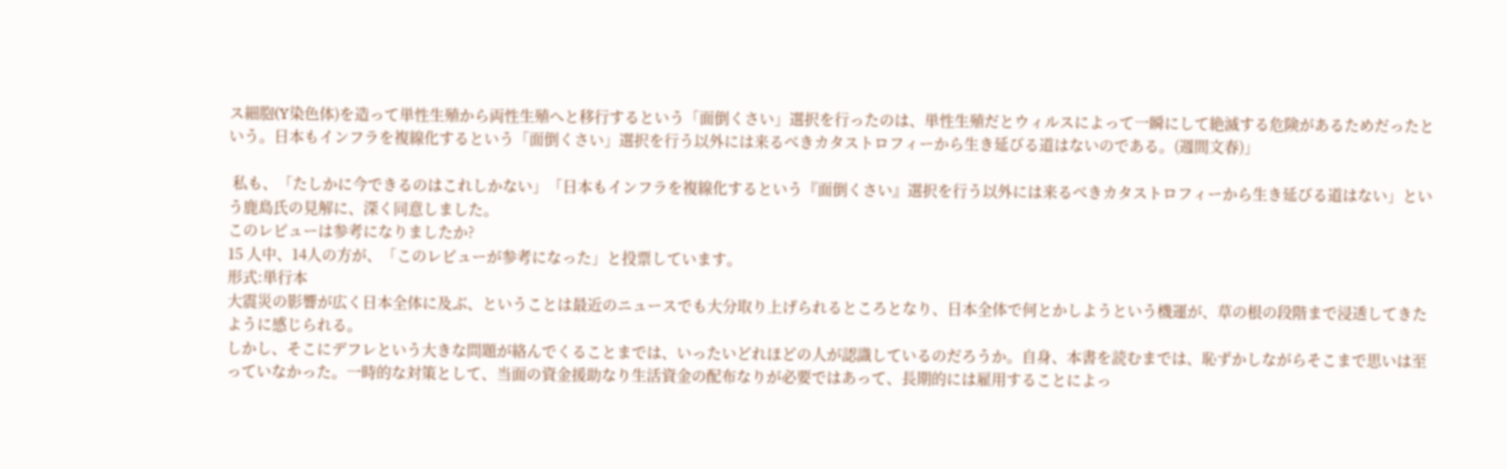ス細胞(Y染色体)を造って単性生殖から両性生殖へと移行するという「面倒くさい」選択を行ったのは、単性生殖だとウィルスによって一瞬にして絶滅する危険があるためだったという。日本もインフラを複線化するという「面倒くさい」選択を行う以外には来るべきカタストロフィーから生き延びる道はないのである。(週間文春)」

 私も、「たしかに今できるのはこれしかない」「日本もインフラを複線化するという『面倒くさい』選択を行う以外には来るべきカタストロフィーから生き延びる道はない」という鹿島氏の見解に、深く同意しました。
このレビューは参考になりましたか?
15 人中、14人の方が、「このレビューが参考になった」と投票しています。
形式:単行本
大震災の影響が広く日本全体に及ぶ、ということは最近のニュースでも大分取り上げられるところとなり、日本全体で何とかしようという機運が、草の根の段階まで浸透してきたように感じられる。
しかし、そこにデフレという大きな問題が絡んでくることまでは、いったいどれほどの人が認識しているのだろうか。自身、本書を読むまでは、恥ずかしながらそこまで思いは至っていなかった。一時的な対策として、当面の資金援助なり生活資金の配布なりが必要ではあって、長期的には雇用することによっ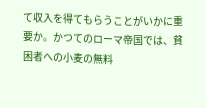て収入を得てもらうことがいかに重要か。かつてのローマ帝国では、貧困者への小麦の無料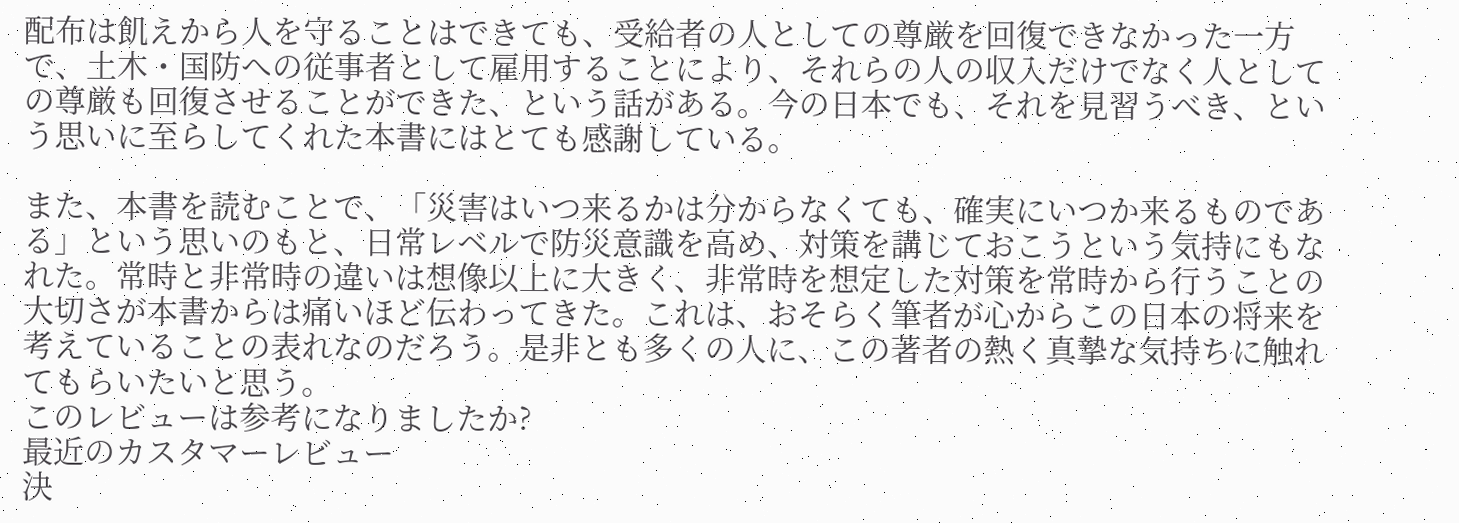配布は飢えから人を守ることはできても、受給者の人としての尊厳を回復できなかった一方で、土木・国防への従事者として雇用することにより、それらの人の収入だけでなく人としての尊厳も回復させることができた、という話がある。今の日本でも、それを見習うべき、という思いに至らしてくれた本書にはとても感謝している。

また、本書を読むことで、「災害はいつ来るかは分からなくても、確実にいつか来るものである」という思いのもと、日常レベルで防災意識を高め、対策を講じておこうという気持にもなれた。常時と非常時の違いは想像以上に大きく、非常時を想定した対策を常時から行うことの大切さが本書からは痛いほど伝わってきた。これは、おそらく筆者が心からこの日本の将来を考えていることの表れなのだろう。是非とも多くの人に、この著者の熱く真摯な気持ちに触れてもらいたいと思う。
このレビューは参考になりましたか?
最近のカスタマーレビュー
決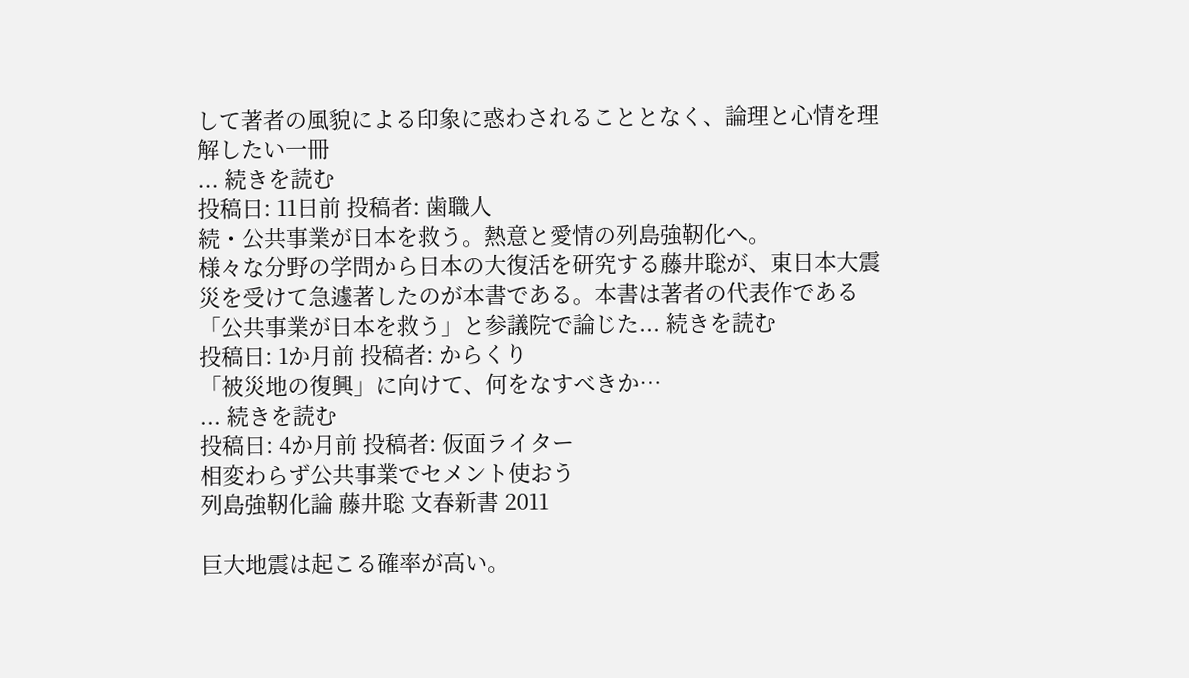して著者の風貌による印象に惑わされることとなく、論理と心情を理解したい一冊
... 続きを読む
投稿日: 11日前 投稿者: 歯職人
続・公共事業が日本を救う。熱意と愛情の列島強靭化へ。
様々な分野の学問から日本の大復活を研究する藤井聡が、東日本大震災を受けて急遽著したのが本書である。本書は著者の代表作である「公共事業が日本を救う」と参議院で論じた... 続きを読む
投稿日: 1か月前 投稿者: からくり
「被災地の復興」に向けて、何をなすべきか…
... 続きを読む
投稿日: 4か月前 投稿者: 仮面ライター
相変わらず公共事業でセメント使おう
列島強靭化論 藤井聡 文春新書 2011

巨大地震は起こる確率が高い。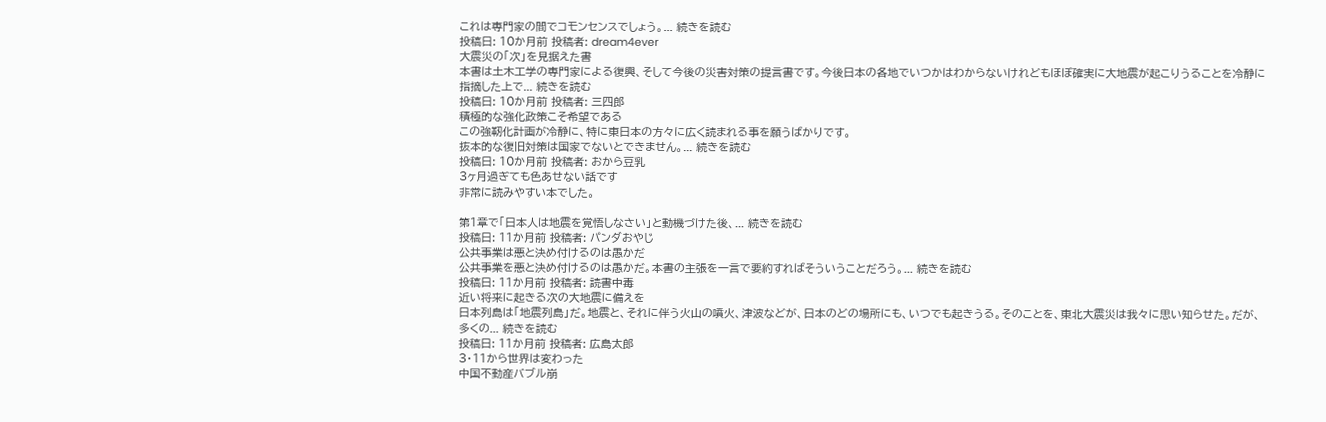これは専門家の間でコモンセンスでしょう。... 続きを読む
投稿日: 10か月前 投稿者: dream4ever
大震災の「次」を見据えた書
本書は土木工学の専門家による復興、そして今後の災害対策の提言書です。今後日本の各地でいつかはわからないけれどもほぼ確実に大地震が起こりうることを冷静に指摘した上で... 続きを読む
投稿日: 10か月前 投稿者: 三四郎
積極的な強化政策こそ希望である
この強靭化計画が冷静に、特に東日本の方々に広く読まれる事を願うばかりです。
抜本的な復旧対策は国家でないとできません。... 続きを読む
投稿日: 10か月前 投稿者: おから豆乳
3ヶ月過ぎても色あせない話です
非常に読みやすい本でした。

第1章で「日本人は地震を覚悟しなさい」と動機づけた後、... 続きを読む
投稿日: 11か月前 投稿者: パンダおやじ
公共事業は悪と決め付けるのは愚かだ
公共事業を悪と決め付けるのは愚かだ。本書の主張を一言で要約すればそういうことだろう。... 続きを読む
投稿日: 11か月前 投稿者: 読書中毒
近い将来に起きる次の大地震に備えを
日本列島は「地震列島」だ。地震と、それに伴う火山の噴火、津波などが、日本のどの場所にも、いつでも起きうる。そのことを、東北大震災は我々に思い知らせた。だが、多くの... 続きを読む
投稿日: 11か月前 投稿者: 広島太郎
3・11から世界は変わった
中国不動産バブル崩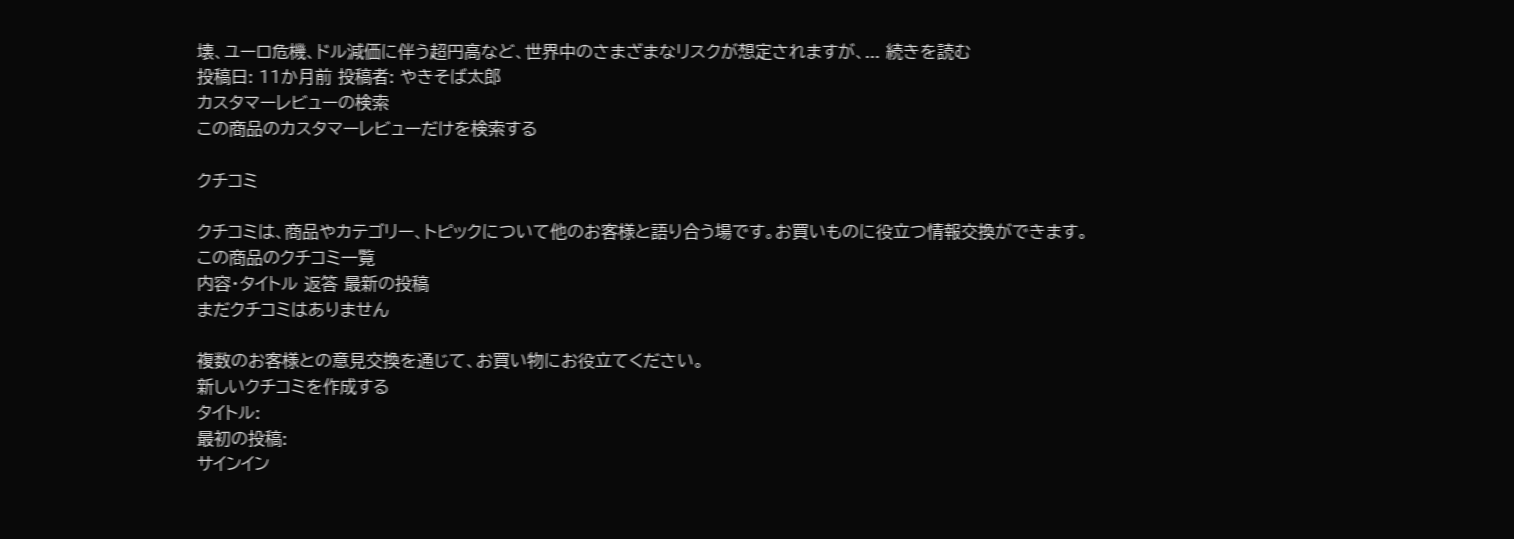壊、ユーロ危機、ドル減価に伴う超円高など、世界中のさまざまなリスクが想定されますが、... 続きを読む
投稿日: 11か月前 投稿者: やきそば太郎
カスタマーレビューの検索
この商品のカスタマーレビューだけを検索する

クチコミ

クチコミは、商品やカテゴリー、トピックについて他のお客様と語り合う場です。お買いものに役立つ情報交換ができます。
この商品のクチコミ一覧
内容・タイトル 返答 最新の投稿
まだクチコミはありません

複数のお客様との意見交換を通じて、お買い物にお役立てください。
新しいクチコミを作成する
タイトル:
最初の投稿:
サインイン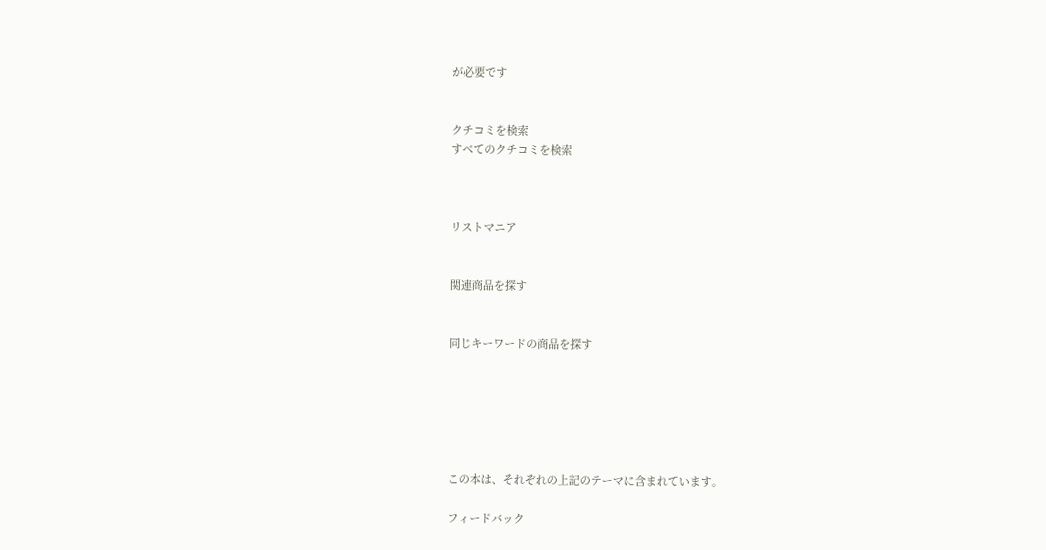が必要です


クチコミを検索
すべてのクチコミを検索



リストマニア


関連商品を探す


同じキーワードの商品を探す






この本は、それぞれの上記のテーマに含まれています。

フィードバック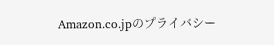Amazon.co.jpのプライバシー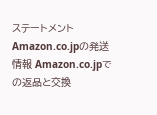ステートメント Amazon.co.jpの発送情報 Amazon.co.jpでの返品と交換